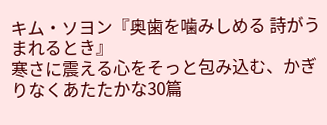キム・ソヨン『奥歯を噛みしめる 詩がうまれるとき』
寒さに震える心をそっと包み込む、かぎりなくあたたかな30篇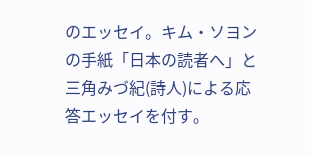のエッセイ。キム・ソヨンの手紙「日本の読者へ」と三角みづ紀(詩人)による応答エッセイを付す。